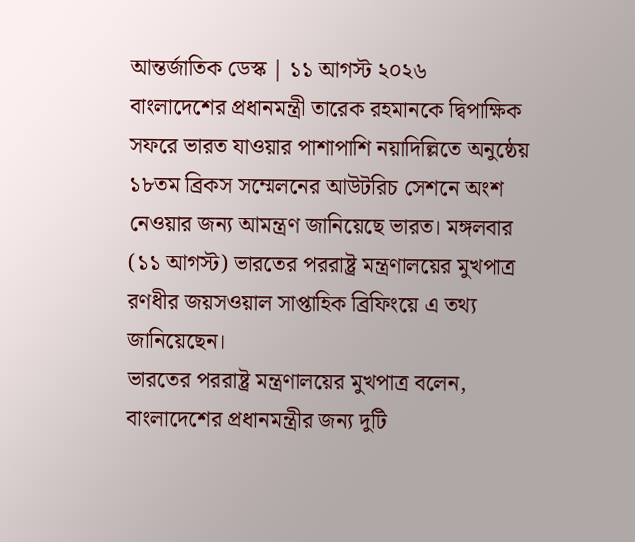আন্তর্জাতিক ডেস্ক | ১১ আগস্ট ২০২৬
বাংলাদেশের প্রধানমন্ত্রী তারেক রহমানকে দ্বিপাক্ষিক সফরে ভারত যাওয়ার পাশাপাশি নয়াদিল্লিতে অনুষ্ঠেয় ১৮তম ব্রিকস সম্মেলনের আউটরিচ সেশনে অংশ নেওয়ার জন্য আমন্ত্রণ জানিয়েছে ভারত। মঙ্গলবার (১১ আগস্ট) ভারতের পররাষ্ট্র মন্ত্রণালয়ের মুখপাত্র রণধীর জয়সওয়াল সাপ্তাহিক ব্রিফিংয়ে এ তথ্য জানিয়েছেন।
ভারতের পররাষ্ট্র মন্ত্রণালয়ের মুখপাত্র বলেন, বাংলাদেশের প্রধানমন্ত্রীর জন্য দুটি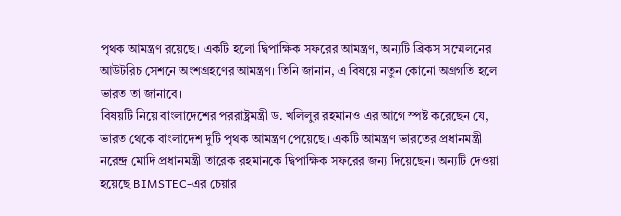পৃথক আমন্ত্রণ রয়েছে। একটি হলো দ্বিপাক্ষিক সফরের আমন্ত্রণ, অন্যটি ব্রিকস সম্মেলনের আউটরিচ সেশনে অংশগ্রহণের আমন্ত্রণ। তিনি জানান, এ বিষয়ে নতুন কোনো অগ্রগতি হলে ভারত তা জানাবে।
বিষয়টি নিয়ে বাংলাদেশের পররাষ্ট্রমন্ত্রী ড. খলিলুর রহমানও এর আগে স্পষ্ট করেছেন যে, ভারত থেকে বাংলাদেশ দুটি পৃথক আমন্ত্রণ পেয়েছে। একটি আমন্ত্রণ ভারতের প্রধানমন্ত্রী নরেন্দ্র মোদি প্রধানমন্ত্রী তারেক রহমানকে দ্বিপাক্ষিক সফরের জন্য দিয়েছেন। অন্যটি দেওয়া হয়েছে BIMSTEC-এর চেয়ার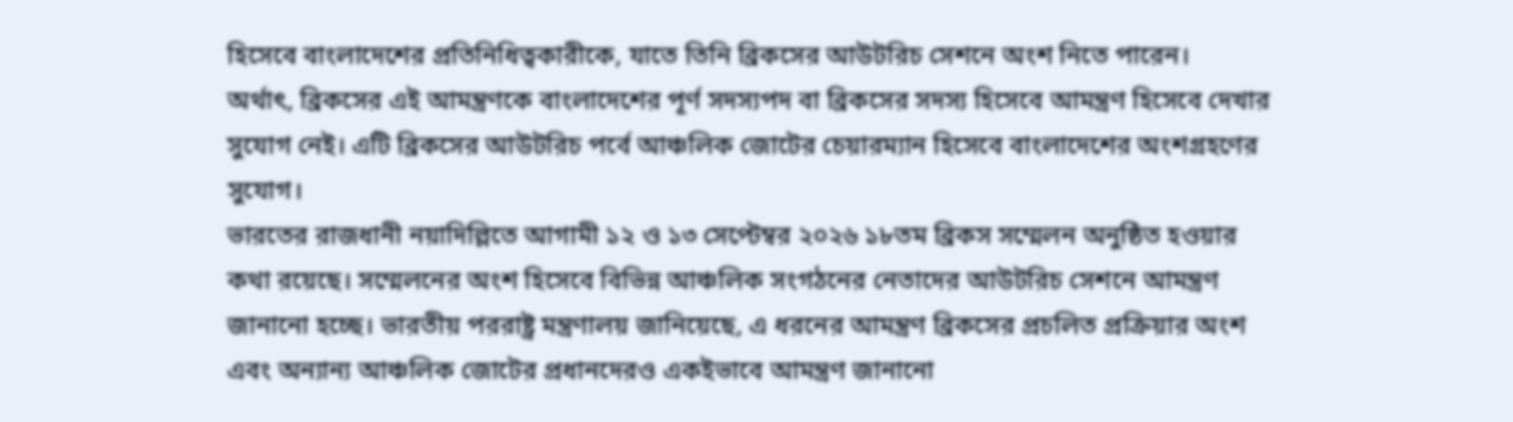হিসেবে বাংলাদেশের প্রতিনিধিত্বকারীকে, যাতে তিনি ব্রিকসের আউটরিচ সেশনে অংশ নিতে পারেন।
অর্থাৎ, ব্রিকসের এই আমন্ত্রণকে বাংলাদেশের পূর্ণ সদস্যপদ বা ব্রিকসের সদস্য হিসেবে আমন্ত্রণ হিসেবে দেখার সুযোগ নেই। এটি ব্রিকসের আউটরিচ পর্বে আঞ্চলিক জোটের চেয়ারম্যান হিসেবে বাংলাদেশের অংশগ্রহণের সুযোগ।
ভারতের রাজধানী নয়াদিল্লিতে আগামী ১২ ও ১৩ সেপ্টেম্বর ২০২৬ ১৮তম ব্রিকস সম্মেলন অনুষ্ঠিত হওয়ার কথা রয়েছে। সম্মেলনের অংশ হিসেবে বিভিন্ন আঞ্চলিক সংগঠনের নেতাদের আউটরিচ সেশনে আমন্ত্রণ জানানো হচ্ছে। ভারতীয় পররাষ্ট্র মন্ত্রণালয় জানিয়েছে, এ ধরনের আমন্ত্রণ ব্রিকসের প্রচলিত প্রক্রিয়ার অংশ এবং অন্যান্য আঞ্চলিক জোটের প্রধানদেরও একইভাবে আমন্ত্রণ জানানো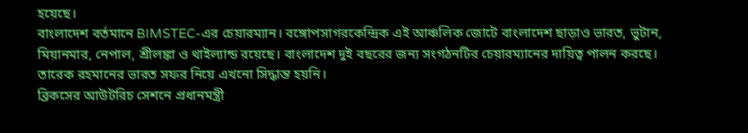হয়েছে।
বাংলাদেশ বর্তমানে BIMSTEC-এর চেয়ারম্যান। বঙ্গোপসাগরকেন্দ্রিক এই আঞ্চলিক জোটে বাংলাদেশ ছাড়াও ভারত, ভুটান, মিয়ানমার, নেপাল, শ্রীলঙ্কা ও থাইল্যান্ড রয়েছে। বাংলাদেশ দুই বছরের জন্য সংগঠনটির চেয়ারম্যানের দায়িত্ব পালন করছে।
তারেক রহমানের ভারত সফর নিয়ে এখনো সিদ্ধান্ত হয়নি।
ব্রিকসের আউটরিচ সেশনে প্রধানমন্ত্রী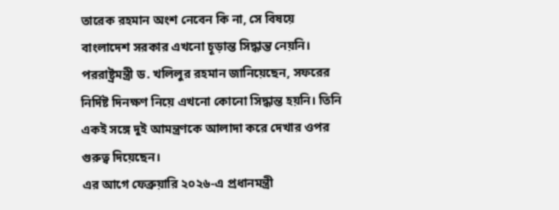তারেক রহমান অংশ নেবেন কি না, সে বিষয়ে বাংলাদেশ সরকার এখনো চূড়ান্ত সিদ্ধান্ত নেয়নি। পররাষ্ট্রমন্ত্রী ড. খলিলুর রহমান জানিয়েছেন, সফরের নির্দিষ্ট দিনক্ষণ নিয়ে এখনো কোনো সিদ্ধান্ত হয়নি। তিনি একই সঙ্গে দুই আমন্ত্রণকে আলাদা করে দেখার ওপর গুরুত্ব দিয়েছেন।
এর আগে ফেব্রুয়ারি ২০২৬-এ প্রধানমন্ত্রী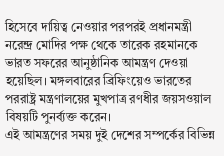হিসেবে দায়িত্ব নেওয়ার পরপরই প্রধানমন্ত্রী নরেন্দ্র মোদির পক্ষ থেকে তারেক রহমানকে ভারত সফরের আনুষ্ঠানিক আমন্ত্রণ দেওয়া হয়েছিল। মঙ্গলবারের ব্রিফিংয়েও ভারতের পররাষ্ট্র মন্ত্রণালয়ের মুখপাত্র রণধীর জয়সওয়াল বিষয়টি পুনর্ব্যক্ত করেন।
এই আমন্ত্রণের সময় দুই দেশের সম্পর্কের বিভিন্ন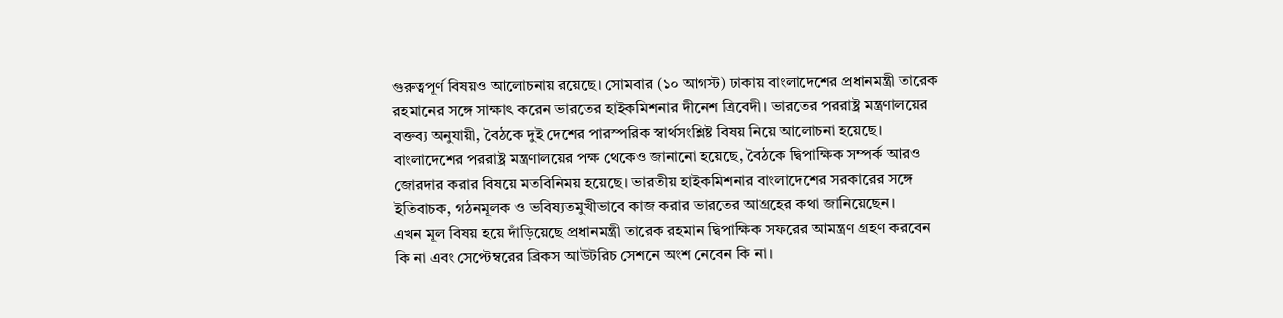গুরুত্বপূর্ণ বিষয়ও আলোচনায় রয়েছে। সোমবার (১০ আগস্ট) ঢাকায় বাংলাদেশের প্রধানমন্ত্রী তারেক রহমানের সঙ্গে সাক্ষাৎ করেন ভারতের হাইকমিশনার দীনেশ ত্রিবেদী। ভারতের পররাষ্ট্র মন্ত্রণালয়ের বক্তব্য অনুযায়ী, বৈঠকে দুই দেশের পারস্পরিক স্বার্থসংশ্লিষ্ট বিষয় নিয়ে আলোচনা হয়েছে।
বাংলাদেশের পররাষ্ট্র মন্ত্রণালয়ের পক্ষ থেকেও জানানো হয়েছে, বৈঠকে দ্বিপাক্ষিক সম্পর্ক আরও জোরদার করার বিষয়ে মতবিনিময় হয়েছে। ভারতীয় হাইকমিশনার বাংলাদেশের সরকারের সঙ্গে ইতিবাচক, গঠনমূলক ও ভবিষ্যতমুখীভাবে কাজ করার ভারতের আগ্রহের কথা জানিয়েছেন।
এখন মূল বিষয় হয়ে দাঁড়িয়েছে প্রধানমন্ত্রী তারেক রহমান দ্বিপাক্ষিক সফরের আমন্ত্রণ গ্রহণ করবেন কি না এবং সেপ্টেম্বরের ব্রিকস আউটরিচ সেশনে অংশ নেবেন কি না।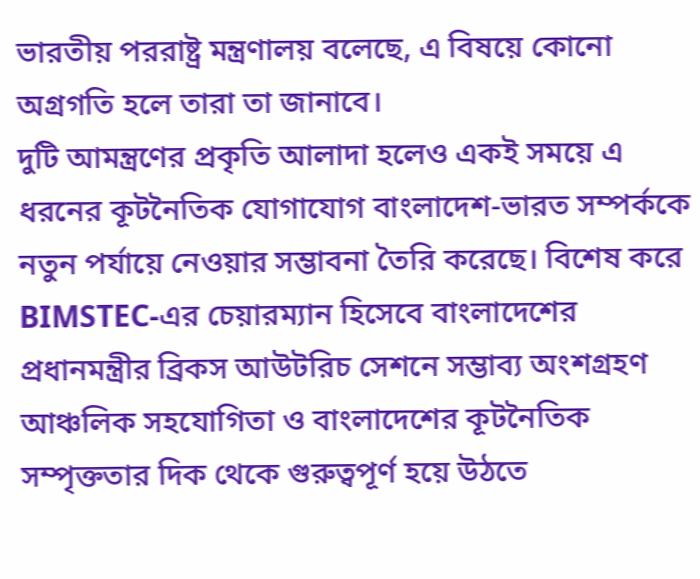ভারতীয় পররাষ্ট্র মন্ত্রণালয় বলেছে, এ বিষয়ে কোনো অগ্রগতি হলে তারা তা জানাবে।
দুটি আমন্ত্রণের প্রকৃতি আলাদা হলেও একই সময়ে এ ধরনের কূটনৈতিক যোগাযোগ বাংলাদেশ-ভারত সম্পর্ককে নতুন পর্যায়ে নেওয়ার সম্ভাবনা তৈরি করেছে। বিশেষ করে BIMSTEC-এর চেয়ারম্যান হিসেবে বাংলাদেশের প্রধানমন্ত্রীর ব্রিকস আউটরিচ সেশনে সম্ভাব্য অংশগ্রহণ আঞ্চলিক সহযোগিতা ও বাংলাদেশের কূটনৈতিক সম্পৃক্ততার দিক থেকে গুরুত্বপূর্ণ হয়ে উঠতে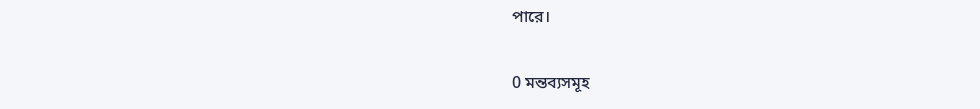পারে।

0 মন্তব্যসমূহ